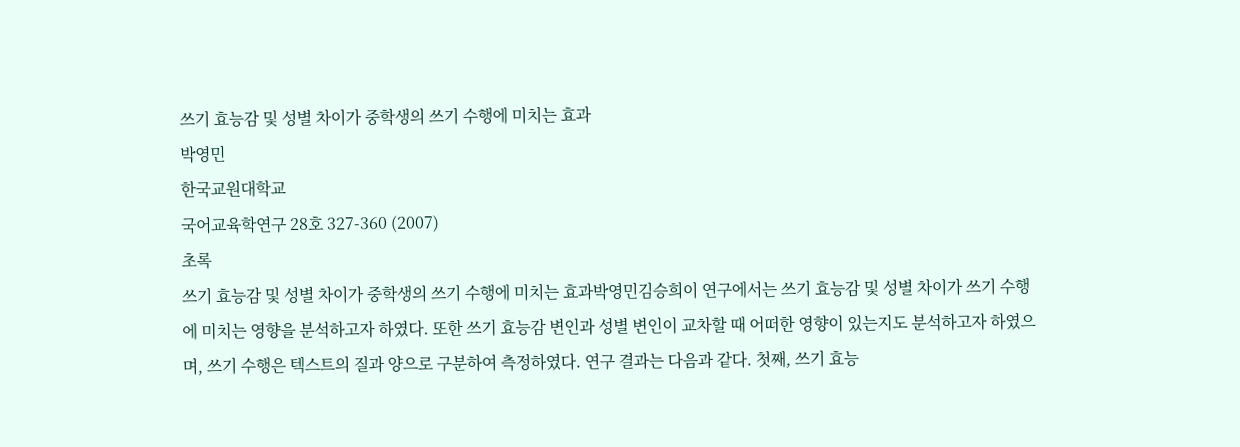쓰기 효능감 및 성별 차이가 중학생의 쓰기 수행에 미치는 효과
박영민
한국교원대학교
국어교육학연구 28호 327-360 (2007)
초록
쓰기 효능감 및 성별 차이가 중학생의 쓰기 수행에 미치는 효과박영민김승희이 연구에서는 쓰기 효능감 및 성별 차이가 쓰기 수행에 미치는 영향을 분석하고자 하였다. 또한 쓰기 효능감 변인과 성별 변인이 교차할 때 어떠한 영향이 있는지도 분석하고자 하였으며, 쓰기 수행은 텍스트의 질과 양으로 구분하여 측정하였다. 연구 결과는 다음과 같다. 첫째, 쓰기 효능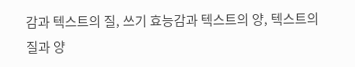감과 텍스트의 질, 쓰기 효능감과 텍스트의 양, 텍스트의 질과 양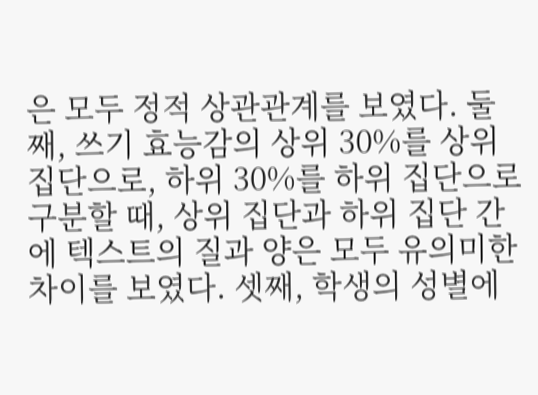은 모두 정적 상관관계를 보였다. 둘째, 쓰기 효능감의 상위 30%를 상위 집단으로, 하위 30%를 하위 집단으로 구분할 때, 상위 집단과 하위 집단 간에 텍스트의 질과 양은 모두 유의미한 차이를 보였다. 셋째, 학생의 성별에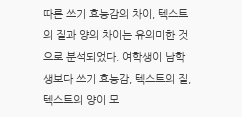따른 쓰기 효능감의 차이, 텍스트의 질과 양의 차이는 유의미한 것으로 분석되었다. 여학생이 남학생보다 쓰기 효능감, 텍스트의 질, 텍스트의 양이 모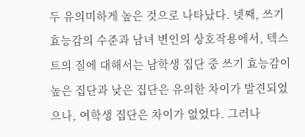두 유의미하게 높은 것으로 나타났다. 넷째, 쓰기 효능감의 수준과 남녀 변인의 상호작용에서, 텍스트의 질에 대해서는 남학생 집단 중 쓰기 효능감이 높은 집단과 낮은 집단은 유의한 차이가 발견되었으나, 여학생 집단은 차이가 없었다. 그러나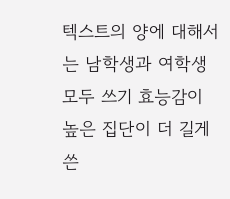텍스트의 양에 대해서는 남학생과 여학생 모두 쓰기 효능감이 높은 집단이 더 길게 쓴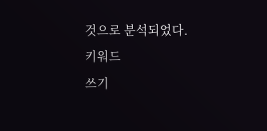것으로 분석되었다.
키워드
쓰기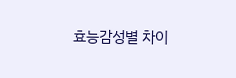효능감성별 차이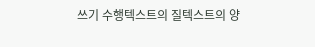쓰기 수행텍스트의 질텍스트의 양